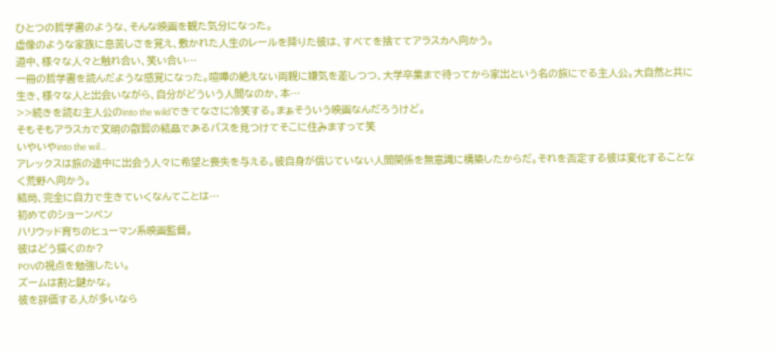ひとつの哲学書のような、そんな映画を観た気分になった。
虚像のような家族に息苦しさを覚え、敷かれた人生のレールを降りた彼は、すべてを捨ててアラスカへ向かう。
道中、様々な人々と触れ合い、笑い合い…
一冊の哲学書を読んだような感覚になった。喧嘩の絶えない両親に嫌気を差しつつ、大学卒業まで待ってから家出という名の旅にでる主人公。大自然と共に生き、様々な人と出会いながら、自分がどういう人間なのか、本…
>>続きを読む主人公のinto the wildできてなさに冷笑する。まぁそういう映画なんだろうけど。
そもそもアラスカで文明の叡智の結晶であるバスを見つけてそこに住みますって笑
いやいやinto the wil…
アレックスは旅の途中に出会う人々に希望と喪失を与える。彼自身が信じていない人間関係を無意識に構築したからだ。それを否定する彼は変化することなく荒野へ向かう。
結局、完全に自力で生きていくなんてことは…
初めてのショーンペン
ハリウッド育ちのヒューマン系映画監督。
彼はどう描くのか?
POVの視点を勉強したい。
ズームは割と鍵かな。
彼を評価する人が多いなら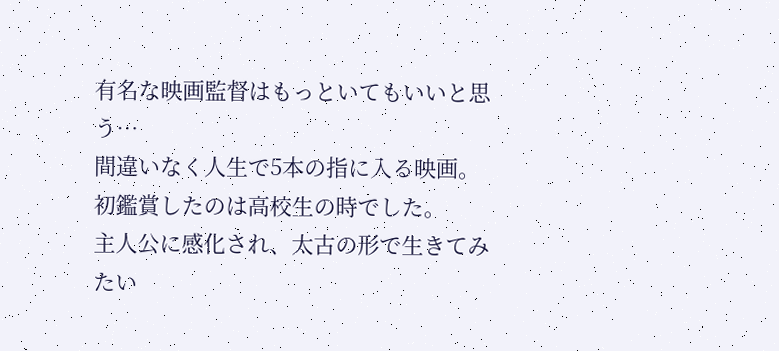有名な映画監督はもっといてもいいと思う…
間違いなく人生で5本の指に入る映画。
初鑑賞したのは高校生の時でした。
主人公に感化され、太古の形で生きてみたい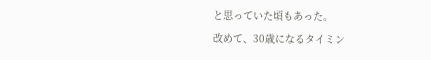と思っていた頃もあった。
改めて、30歳になるタイミン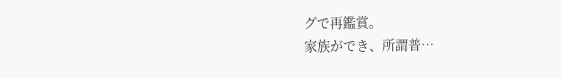グで再鑑賞。
家族ができ、所謂普…